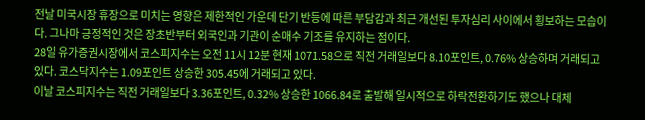전날 미국시장 휴장으로 미치는 영향은 제한적인 가운데 단기 반등에 따른 부담감과 최근 개선된 투자심리 사이에서 횡보하는 모습이다. 그나마 긍정적인 것은 장초반부터 외국인과 기관이 순매수 기조를 유지하는 점이다.
28일 유가증권시장에서 코스피지수는 오전 11시 12분 현재 1071.58으로 직전 거래일보다 8.10포인트, 0.76% 상승하며 거래되고 있다. 코스닥지수는 1.09포인트 상승한 305.45에 거래되고 있다.
이날 코스피지수는 직전 거래일보다 3.36포인트, 0.32% 상승한 1066.84로 출발해 일시적으로 하락전환하기도 했으나 대체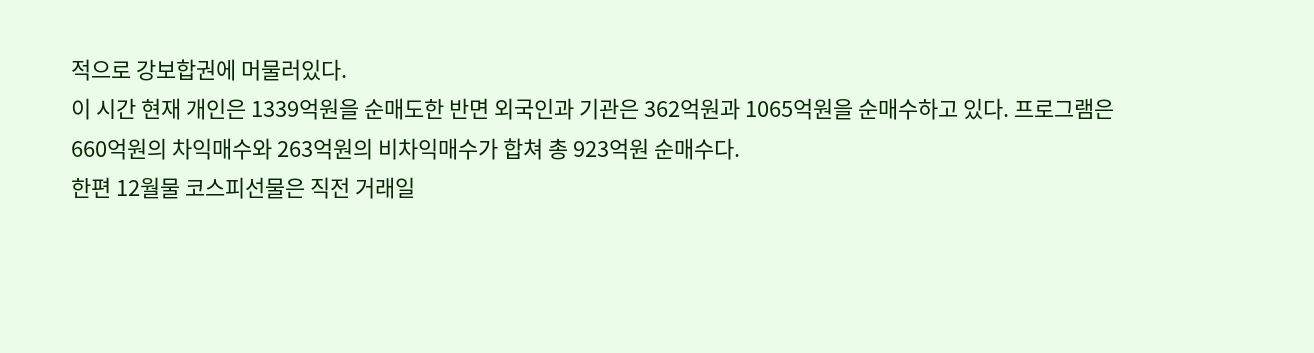적으로 강보합권에 머물러있다.
이 시간 현재 개인은 1339억원을 순매도한 반면 외국인과 기관은 362억원과 1065억원을 순매수하고 있다. 프로그램은 660억원의 차익매수와 263억원의 비차익매수가 합쳐 총 923억원 순매수다.
한편 12월물 코스피선물은 직전 거래일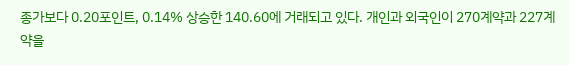종가보다 0.20포인트, 0.14% 상승한 140.60에 거래되고 있다. 개인과 외국인이 270계약과 227계약을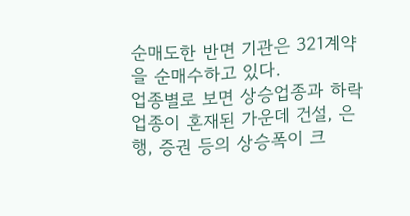순매도한 반면 기관은 321계약을 순매수하고 있다.
업종별로 보면 상승업종과 하락업종이 혼재된 가운데 건설, 은행, 증권 등의 상승폭이 크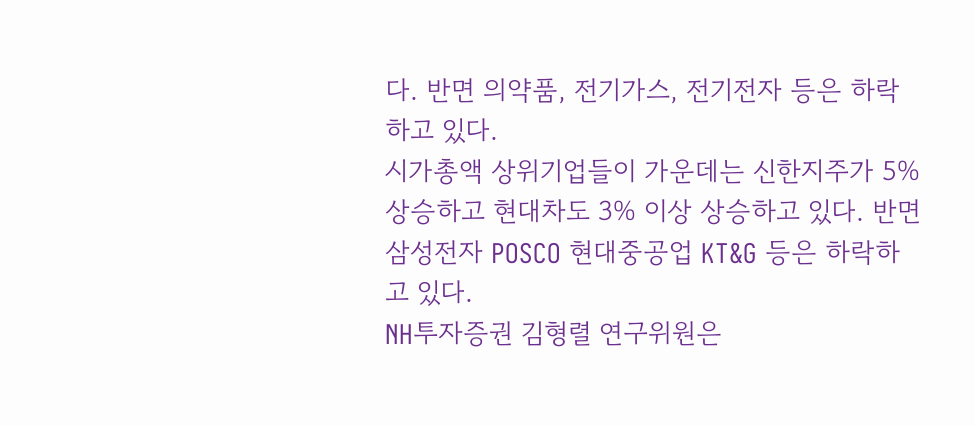다. 반면 의약품, 전기가스, 전기전자 등은 하락하고 있다.
시가총액 상위기업들이 가운데는 신한지주가 5% 상승하고 현대차도 3% 이상 상승하고 있다. 반면 삼성전자 POSCO 현대중공업 KT&G 등은 하락하고 있다.
NH투자증권 김형렬 연구위원은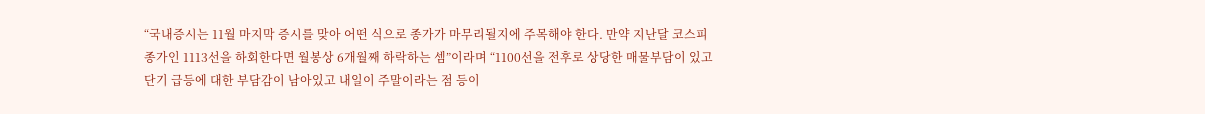“국내증시는 11월 마지막 증시를 맞아 어떤 식으로 종가가 마무리될지에 주목해야 한다. 만약 지난달 코스피 종가인 1113선을 하회한다면 월봉상 6개월째 하락하는 셈”이라며 “1100선을 전후로 상당한 매물부담이 있고 단기 급등에 대한 부담감이 남아있고 내일이 주말이라는 점 등이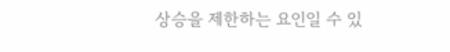상승을 제한하는 요인일 수 있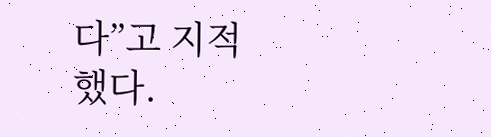다”고 지적했다.